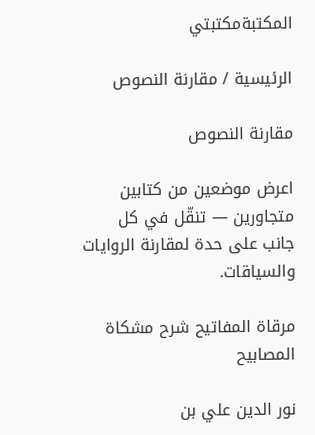المكتبةمكتبتي

الرئيسية / مقارنة النصوص

مقارنة النصوص

اعرض موضعين من كتابين متجاورين — تنقّل في كل جانب على حدة لمقارنة الروايات والسياقات.

مرقاة المفاتيح شرح مشكاة المصابيح

نور الدين علي بن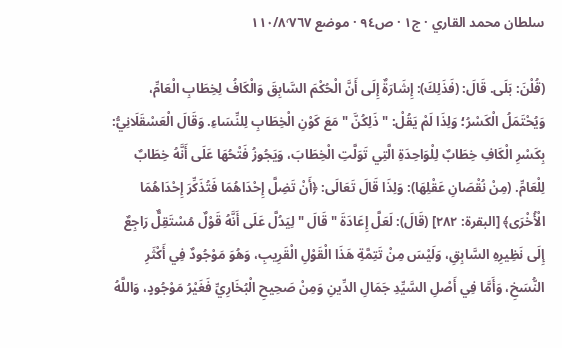سلطان محمد القاري · ج١ · ص٩٤ · موضع ١١٠/٨٬٧٦٧

(قُلْنَ: بَلَى. قَالَ: (فَذَلِكَ): إِشَارَةٌ إِلَى أَنَّ الْحُكْمَ السَّابِقَ وَالْكَافُ لِخِطَابِ الْعَامِّ، وَيُحْتَمَلُ الْكَسْرُ؛ وَلِذَا لَمْ يَقُلْ: " ذَلِكُنَّ " مَعَ كَوْنِ الْخِطَابِ لِلنِّسَاءِ. وَقَالَ الْعَسْقَلَانِيُّ: بِكَسْرِ الْكَافِ خِطَابٌ لِلْوَاحِدَةِ الَّتِي تَوَلَّتِ الْخِطَابَ، وَيَجُوزُ فَتْحُهَا عَلَى أَنَّهُ خِطَابٌ لِلْعَامِّ. (مِنْ نُقْصَانِ عَقْلِهَا): وَلِذَا قَالَ تَعَالَى: ﴿أَنْ تَضِلَّ إِحْدَاهُمَا فَتُذَكِّرَ إِحْدَاهُمَا الْأُخْرَى﴾ [البقرة: ٢٨٢] (قَالَ): لَعَلَّ إِعَادَةَ " قَالَ " لِيَدُلَّ عَلَى أَنَّهُ قَوْلٌ مُسْتَقِلٌّ رَاجِعٌ إِلَى نَظِيرِهِ السَّابِقِ، وَلَيْسَ مِنْ تَتِمَّةِ هَذَا الْقَوْلِ الْقَرِيبِ، وَهُوَ مَوْجُودٌ فِي أَكْثَرِ النُّسَخِ، وَأَمَّا فِي أَصْلِ السَّيِّدِ جَمَالِ الدِّينِ وَمِنْ صَحِيحِ الْبُخَارِيِّ فَغَيْرُ مَوْجُودٍ، وَاللَّهُ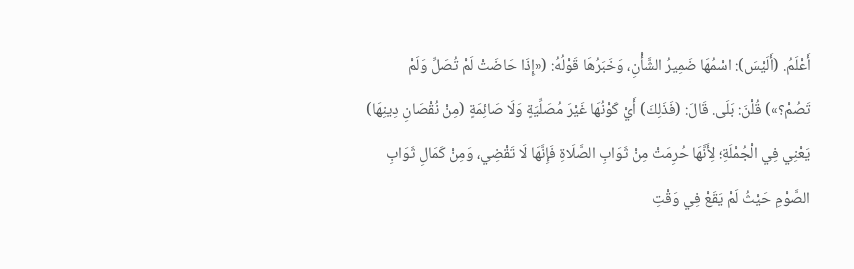أَعْلَمُ. (أَلَيْسَ): اسْمُهَا ضَمِيرُ الشَّأْنِ، وَخَبَرُهَا قَوْلُهُ: («إِذَا حَاضَتْ لَمْ تُصَلِّ وَلَمْ تَصُمْ؟») قُلْنَ: بَلَى. قَالَ: (فَذَلِكَ) أَيْ كَوْنُهَا غَيْرَ مُصَلِّيَةٍ وَلَا صَائِمَةٍ (مِنْ نُقْصَانِ دِينِهَا) يَعْنِي فِي الْجُمْلَةِ؛ لِأَنَّهَا حُرِمَتْ مِنْ ثَوَابِ الصَّلَاةِ فَإِنَّهَا لَا تَقْضِي، وَمِنْ كَمَالِ ثَوَابِ الصَّوْمِ حَيْثُ لَمْ يَقَعْ فِي وَقْتِ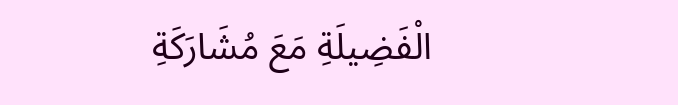الْفَضِيلَةِ مَعَ مُشَارَكَةِ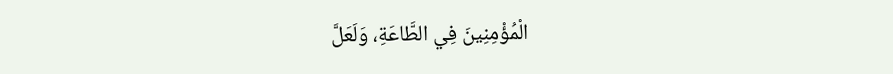الْمُؤْمِنِينَ فِي الطَّاعَةِ، وَلَعَلَّ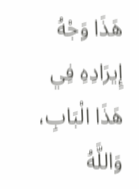هَذَا وَجْهُ إِيرَادِهِ فِي هَذَا الْبَابِ، وَاللَّهُ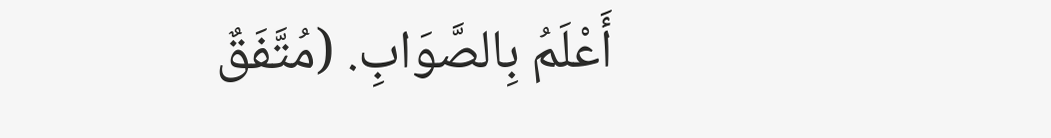أَعْلَمُ بِالصَّوَابِ. (مُتَّفَقٌ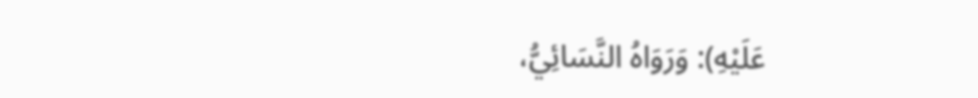عَلَيْهِ): وَرَوَاهُ النَّسَائِيُّ،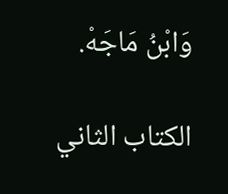وَابْنُ مَاجَهْ.

الكتاب الثاني